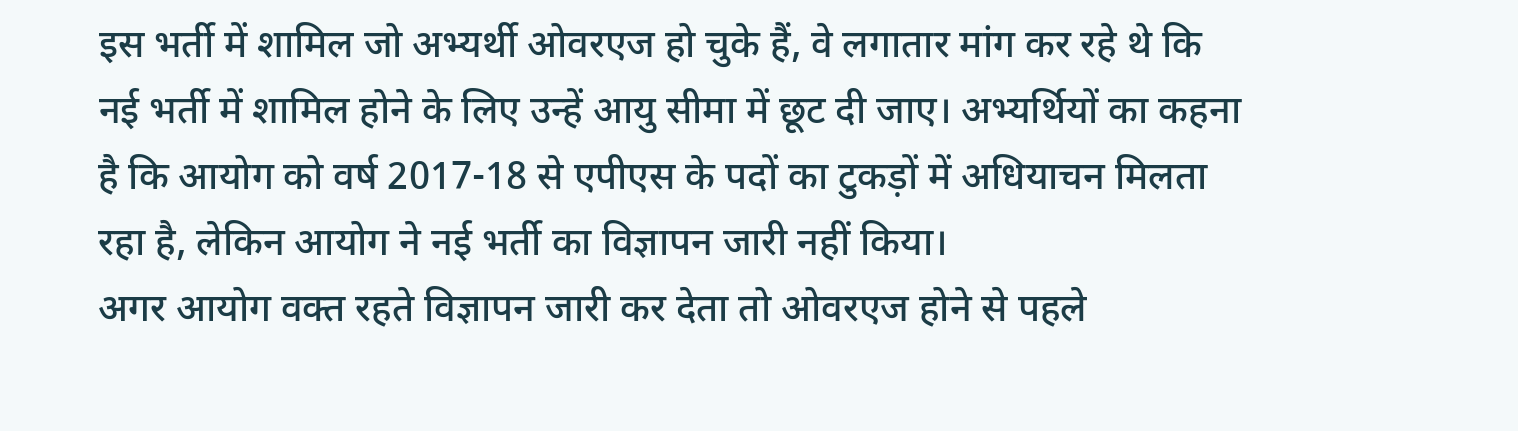इस भर्ती में शामिल जो अभ्यर्थी ओवरएज हो चुके हैं, वे लगातार मांग कर रहे थे कि नई भर्ती में शामिल होने के लिए उन्हें आयु सीमा में छूट दी जाए। अभ्यर्थियों का कहना है कि आयोग को वर्ष 2017-18 से एपीएस के पदों का टुकड़ों में अधियाचन मिलता रहा है, लेकिन आयोग ने नई भर्ती का विज्ञापन जारी नहीं किया।
अगर आयोग वक्त रहते विज्ञापन जारी कर देता तो ओवरएज होने से पहले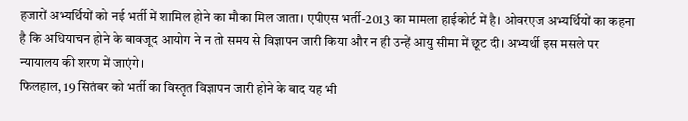हजारों अभ्यर्थियों को नई भर्ती में शामिल होने का मौका मिल जाता। एपीएस भर्ती-2013 का मामला हाईकोर्ट में है। ओवरएज अभ्यर्थियों का कहना है कि अधियाचन होने के बावजूद आयोग ने न तो समय से विज्ञापन जारी किया और न ही उन्हें आयु सीमा में छूट दी। अभ्यर्थी इस मसले पर न्यायालय की शरण में जाएंगे।
फिलहाल, 19 सितंबर को भर्ती का विस्तृत विज्ञापन जारी होने के बाद यह भी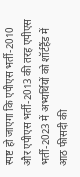स्पष्ट हो जाएगा कि एपीएस भर्ती-2010 और एपीएस भर्ती-2013 की तरह एपीएस भर्ती-2023 में अभ्यर्थियों को शॉर्टहैंड में आठ फीसदी की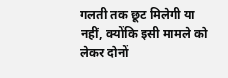गलती तक छूट मिलेगी या नहीं, क्योंकि इसी मामले को लेकर दोनों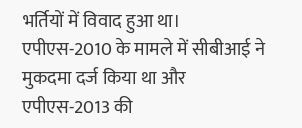भर्तियों में विवाद हुआ था। एपीएस-2010 के मामले में सीबीआई ने मुकदमा दर्ज किया था और एपीएस-2013 की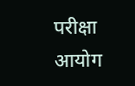परीक्षा आयोग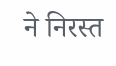ने निरस्त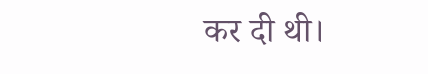कर दी थी।